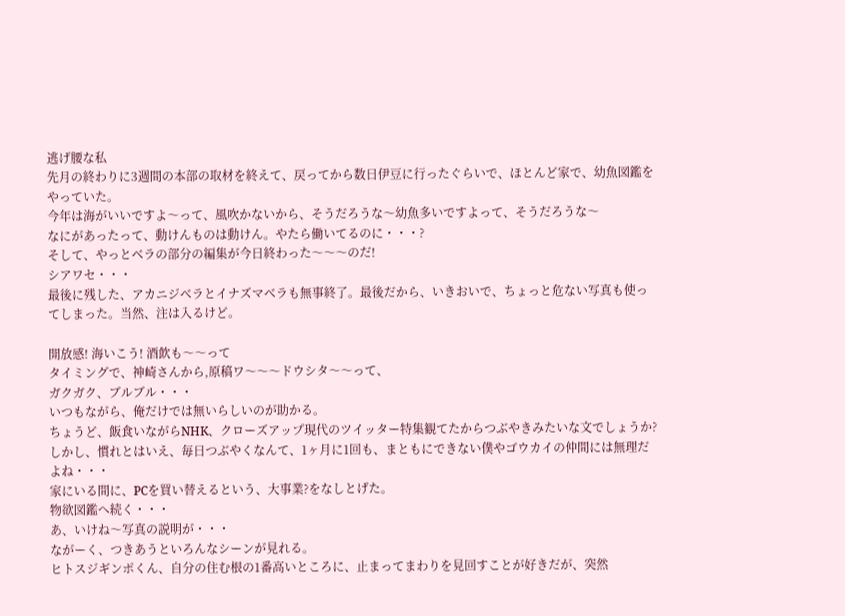逃げ腰な私
先月の終わりに3週間の本部の取材を終えて、戻ってから数日伊豆に行ったぐらいで、ほとんど家で、幼魚図鑑をやっていた。
今年は海がいいですよ〜って、風吹かないから、そうだろうな〜幼魚多いですよって、そうだろうな〜
なにがあったって、動けんものは動けん。やたら働いてるのに・・・?
そして、やっとベラの部分の編集が今日終わった〜〜〜のだ!
シアワセ・・・
最後に残した、アカニジベラとイナズマベラも無事終了。最後だから、いきおいで、ちょっと危ない写真も使ってしまった。当然、注は入るけど。

開放感! 海いこう! 酒飲も〜〜って
タイミングで、神崎さんから,原稿ワ〜〜〜ドウシタ〜〜って、
ガクガク、ブルブル・・・
いつもながら、俺だけでは無いらしいのが助かる。
ちょうど、飯食いながらNHK、クローズアップ現代のツイッター特集観てたからつぶやきみたいな文でしょうか?
しかし、慣れとはいえ、毎日つぶやくなんて、1ヶ月に1回も、まともにできない僕やゴウカイの仲間には無理だよね・・・
家にいる間に、PCを買い替えるという、大事業?をなしとげた。
物欲図鑑へ続く・・・
あ、いけね〜写真の説明が・・・
ながーく、つきあうといろんなシーンが見れる。
ヒトスジギンポくん、自分の住む根の1番高いところに、止まってまわりを見回すことが好きだが、突然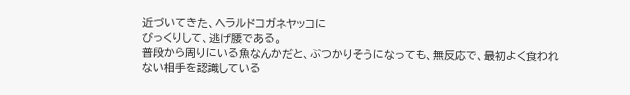近づいてきた、ヘラルドコガネヤッコに
びっくりして、逃げ腰である。
普段から周りにいる魚なんかだと、ぶつかりそうになっても、無反応で、最初よく食われない相手を認識している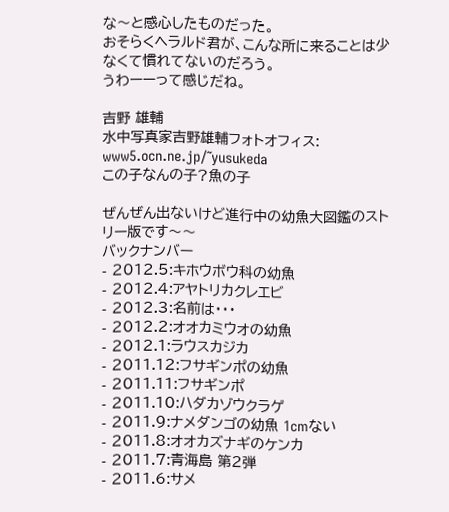な〜と感心したものだった。
おそらくヘラルド君が、こんな所に来ることは少なくて慣れてないのだろう。
うわーーって感じだね。

吉野 雄輔
水中写真家吉野雄輔フォトオフィス:
www5.ocn.ne.jp/˜yusukeda
この子なんの子?魚の子

ぜんぜん出ないけど進行中の幼魚大図鑑のストリー版です〜〜
バックナンバー
- 2012.5:キホウボウ科の幼魚
- 2012.4:アヤトリカクレエビ
- 2012.3:名前は・・・
- 2012.2:オオカミウオの幼魚
- 2012.1:ラウスカジカ
- 2011.12:フサギンポの幼魚
- 2011.11:フサギンポ
- 2011.10:ハダカゾウクラゲ
- 2011.9:ナメダンゴの幼魚 1cmない
- 2011.8:オオカズナギのケンカ
- 2011.7:青海島 第2弾
- 2011.6:サメ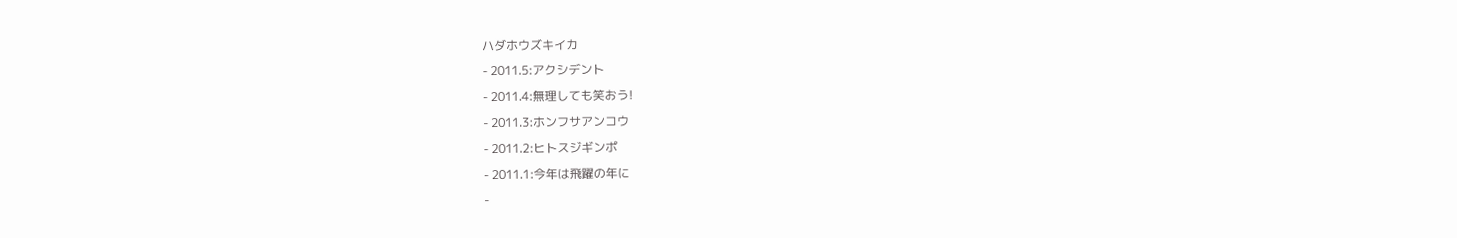ハダホウズキイカ
- 2011.5:アクシデント
- 2011.4:無理しても笑おう!
- 2011.3:ホンフサアンコウ
- 2011.2:ヒトスジギンポ
- 2011.1:今年は飛躍の年に
-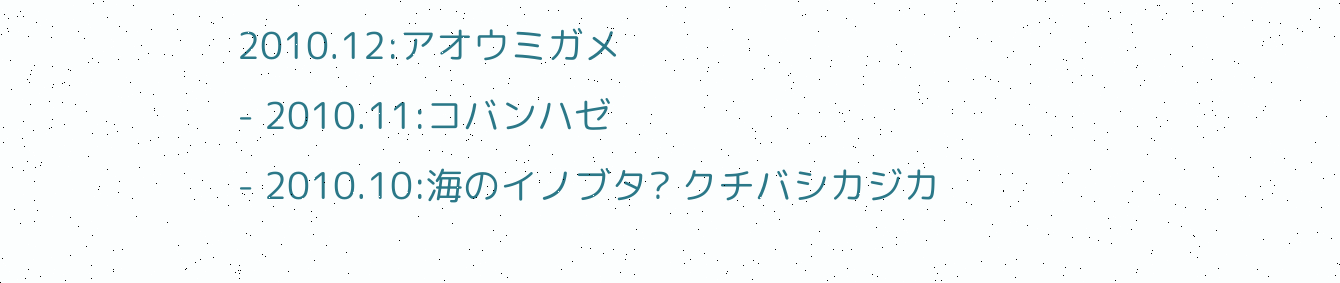2010.12:アオウミガメ
- 2010.11:コバンハゼ
- 2010.10:海のイノブタ? クチバシカジカ